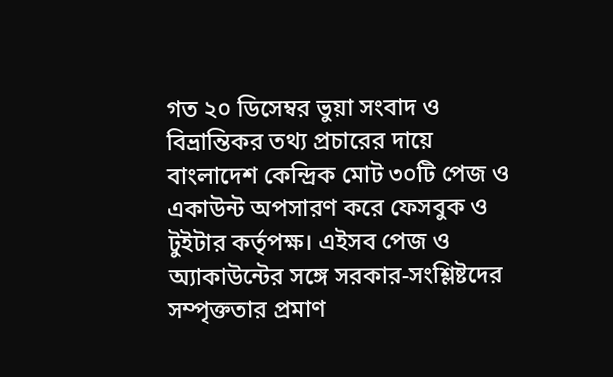গত ২০ ডিসেম্বর ভুয়া সংবাদ ও বিভ্রান্তিকর তথ্য প্রচারের দায়ে বাংলাদেশ কেন্দ্রিক মোট ৩০টি পেজ ও একাউন্ট অপসারণ করে ফেসবুক ও টুইটার কর্তৃপক্ষ। এইসব পেজ ও অ্যাকাউন্টের সঙ্গে সরকার-সংশ্লিষ্টদের সম্পৃক্ততার প্রমাণ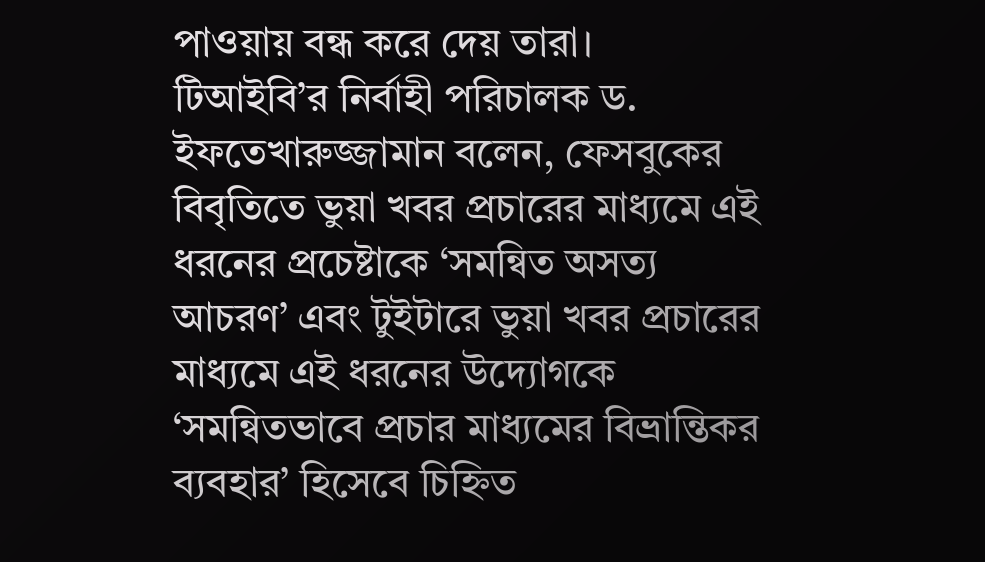পাওয়ায় বন্ধ করে দেয় তারা।
টিআইবি’র নির্বাহী পরিচালক ড. ইফতেখারুজ্জামান বলেন, ফেসবুকের বিবৃতিতে ভুয়া খবর প্রচারের মাধ্যমে এই ধরনের প্রচেষ্টাকে ‘সমন্বিত অসত্য আচরণ’ এবং টুইটারে ভুয়া খবর প্রচারের মাধ্যমে এই ধরনের উদ্যোগকে ‘সমন্বিতভাবে প্রচার মাধ্যমের বিভ্রান্তিকর ব্যবহার’ হিসেবে চিহ্নিত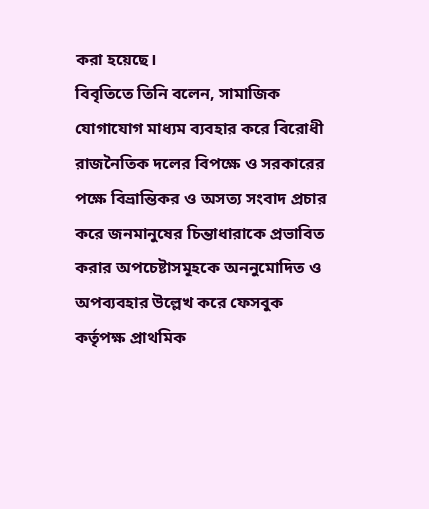করা হয়েছে।
বিবৃতিতে তিনি বলেন, সামাজিক যোগাযোগ মাধ্যম ব্যবহার করে বিরোধী রাজনৈতিক দলের বিপক্ষে ও সরকারের পক্ষে বিভ্রান্তিকর ও অসত্য সংবাদ প্রচার করে জনমানুষের চিন্তাধারাকে প্রভাবিত করার অপচেষ্টাসমূহকে অননুমোদিত ও অপব্যবহার উল্লেখ করে ফেসবুক কর্তৃপক্ষ প্রাথমিক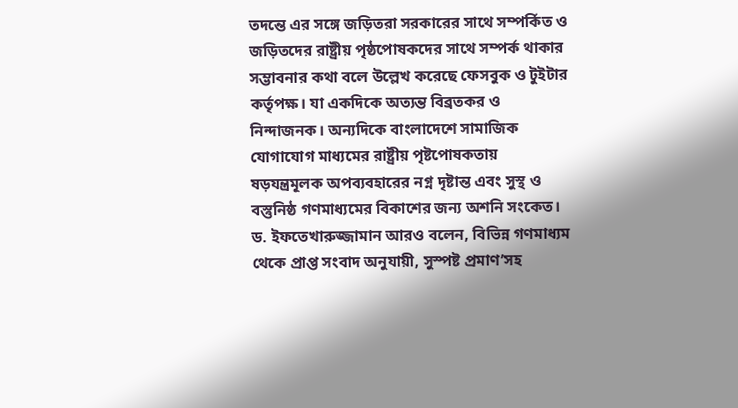তদন্তে এর সঙ্গে জড়িতরা সরকারের সাথে সম্পর্কিত ও জড়িতদের রাষ্ট্রীয় পৃষ্ঠপোষকদের সাথে সম্পর্ক থাকার সম্ভাবনার কথা বলে উল্লেখ করেছে ফেসবুক ও টুইটার কর্তৃপক্ষ। যা একদিকে অত্যন্ত বিব্রতকর ও নিন্দাজনক। অন্যদিকে বাংলাদেশে সামাজিক যোগাযোগ মাধ্যমের রাষ্ট্রীয় পৃষ্টপোষকতায় ষড়যন্ত্রমূলক অপব্যবহারের নগ্ন দৃষ্টান্ত এবং সুস্থ ও বস্তুনিষ্ঠ গণমাধ্যমের বিকাশের জন্য অশনি সংকেত।
ড. ইফতেখারুজ্জামান আরও বলেন, বিভিন্ন গণমাধ্যম থেকে প্রাপ্ত সংবাদ অনুযায়ী, সুস্পষ্ট প্রমাণ’সহ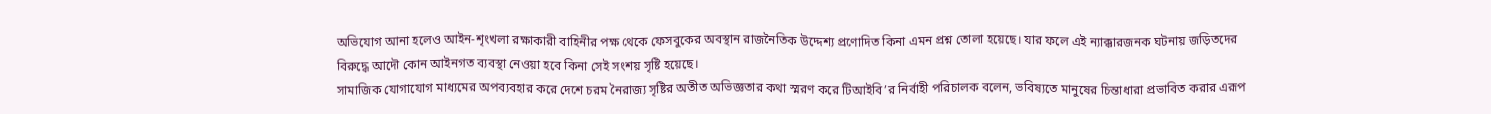অভিযোগ আনা হলেও আইন-শৃংখলা রক্ষাকারী বাহিনীর পক্ষ থেকে ফেসবুকের অবস্থান রাজনৈতিক উদ্দেশ্য প্রণোদিত কিনা এমন প্রশ্ন তোলা হয়েছে। যার ফলে এই ন্যাক্কারজনক ঘটনায় জড়িতদের বিরুদ্ধে আদৌ কোন আইনগত ব্যবস্থা নেওয়া হবে কিনা সেই সংশয় সৃষ্টি হয়েছে।
সামাজিক যোগাযোগ মাধ্যমের অপব্যবহার করে দেশে চরম নৈরাজ্য সৃষ্টির অতীত অভিজ্ঞতার কথা স্মরণ করে টিআইবি’র নির্বাহী পরিচালক বলেন, ভবিষ্যতে মানুষের চিন্তাধারা প্রভাবিত করার এরূপ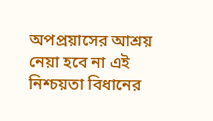অপপ্রয়াসের আশ্রয় নেয়া হবে না এই নিশ্চয়তা বিধানের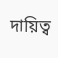দায়িত্ব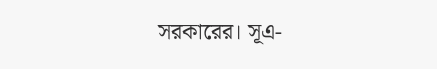সরকারের। সূএ-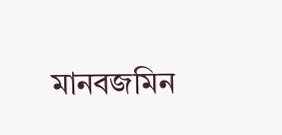মানবজমিন